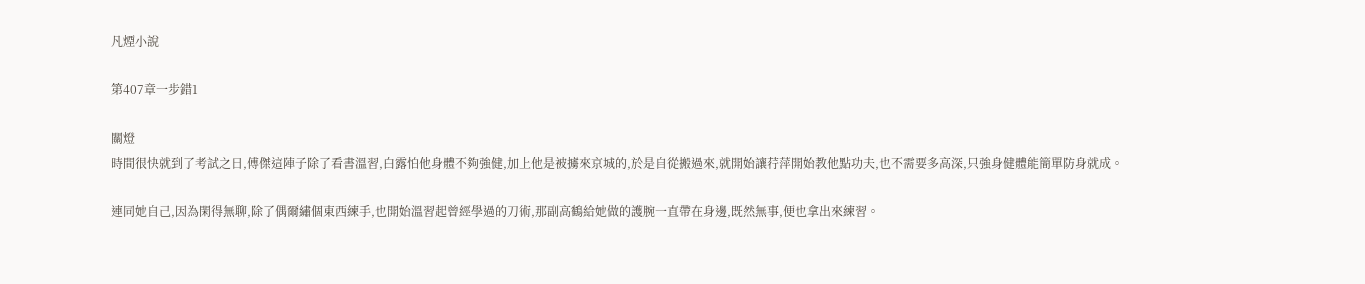凡煙小說

第407章一步錯1

關燈
時間很快就到了考試之日,傅傑這陣子除了看書溫習,白露怕他身體不夠強健,加上他是被擄來京城的,於是自從搬過來,就開始讓荇萍開始教他點功夫,也不需要多高深,只強身健體能簡單防身就成。

連同她自己,因為閑得無聊,除了偶爾繡個東西練手,也開始溫習起曾經學過的刀術,那副高鶴給她做的護腕一直帶在身邊,既然無事,便也拿出來練習。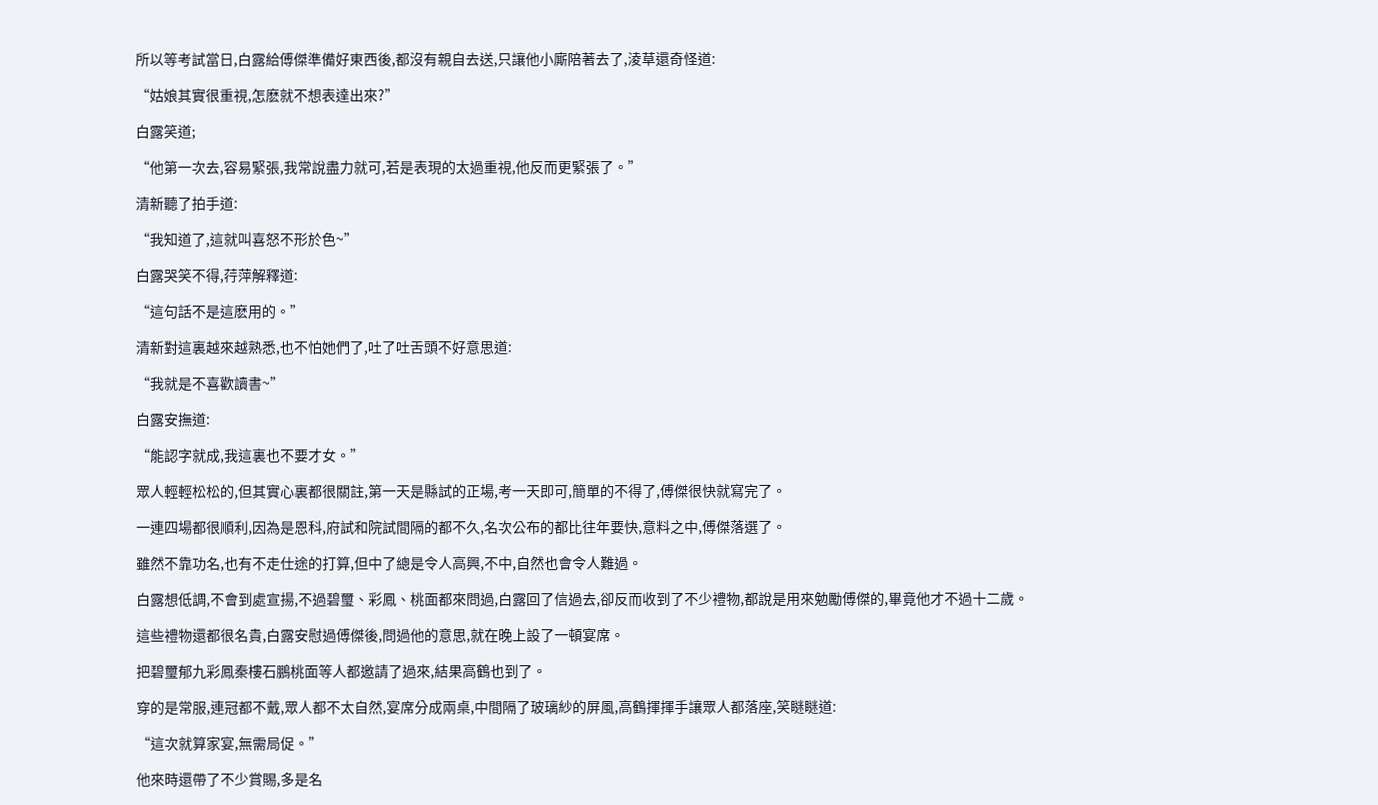所以等考試當日,白露給傅傑準備好東西後,都沒有親自去送,只讓他小廝陪著去了,淩草還奇怪道:

“姑娘其實很重視,怎麽就不想表達出來?”

白露笑道;

“他第一次去,容易緊張,我常說盡力就可,若是表現的太過重視,他反而更緊張了。”

清新聽了拍手道:

“我知道了,這就叫喜怒不形於色~”

白露哭笑不得,荇萍解釋道:

“這句話不是這麽用的。”

清新對這裏越來越熟悉,也不怕她們了,吐了吐舌頭不好意思道:

“我就是不喜歡讀書~”

白露安撫道:

“能認字就成,我這裏也不要才女。”

眾人輕輕松松的,但其實心裏都很關註,第一天是縣試的正場,考一天即可,簡單的不得了,傅傑很快就寫完了。

一連四場都很順利,因為是恩科,府試和院試間隔的都不久,名次公布的都比往年要快,意料之中,傅傑落選了。

雖然不靠功名,也有不走仕途的打算,但中了總是令人高興,不中,自然也會令人難過。

白露想低調,不會到處宣揚,不過碧璽、彩鳳、桃面都來問過,白露回了信過去,卻反而收到了不少禮物,都說是用來勉勵傅傑的,畢竟他才不過十二歲。

這些禮物還都很名貴,白露安慰過傅傑後,問過他的意思,就在晚上設了一頓宴席。

把碧璽郁九彩鳳秦樓石鵬桃面等人都邀請了過來,結果高鶴也到了。

穿的是常服,連冠都不戴,眾人都不太自然,宴席分成兩桌,中間隔了玻璃紗的屏風,高鶴揮揮手讓眾人都落座,笑瞇瞇道:

“這次就算家宴,無需局促。”

他來時還帶了不少賞賜,多是名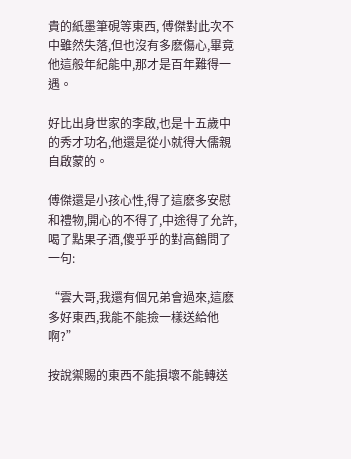貴的紙墨筆硯等東西, 傅傑對此次不中雖然失落,但也沒有多麽傷心,畢竟他這般年紀能中,那才是百年難得一遇。

好比出身世家的李啟,也是十五歲中的秀才功名,他還是從小就得大儒親自啟蒙的。

傅傑還是小孩心性,得了這麽多安慰和禮物,開心的不得了,中途得了允許,喝了點果子酒,傻乎乎的對高鶴問了一句:

“雲大哥,我還有個兄弟會過來,這麽多好東西,我能不能撿一樣送給他啊?”

按說禦賜的東西不能損壞不能轉送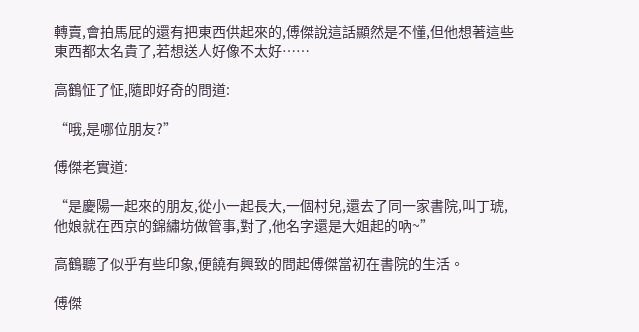轉賣,會拍馬屁的還有把東西供起來的,傅傑說這話顯然是不懂,但他想著這些東西都太名貴了,若想送人好像不太好……

高鶴怔了怔,隨即好奇的問道:

“哦,是哪位朋友?”

傅傑老實道:

“是慶陽一起來的朋友,從小一起長大,一個村兒,還去了同一家書院,叫丁琥,他娘就在西京的錦繡坊做管事,對了,他名字還是大姐起的吶~”

高鶴聽了似乎有些印象,便饒有興致的問起傅傑當初在書院的生活。

傅傑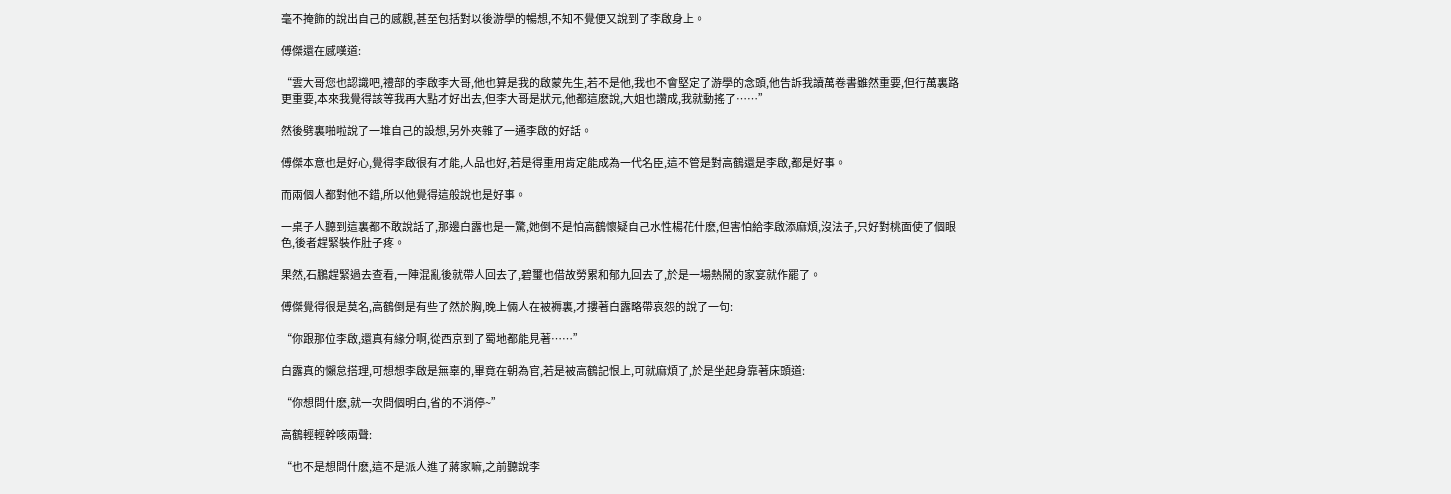毫不掩飾的說出自己的感觀,甚至包括對以後游學的暢想,不知不覺便又說到了李啟身上。

傅傑還在感嘆道:

“雲大哥您也認識吧,禮部的李啟李大哥,他也算是我的啟蒙先生,若不是他,我也不會堅定了游學的念頭,他告訴我讀萬卷書雖然重要,但行萬裏路更重要,本來我覺得該等我再大點才好出去,但李大哥是狀元,他都這麽說,大姐也讚成,我就動搖了……”

然後劈裏啪啦說了一堆自己的設想,另外夾雜了一通李啟的好話。

傅傑本意也是好心,覺得李啟很有才能,人品也好,若是得重用肯定能成為一代名臣,這不管是對高鶴還是李啟,都是好事。

而兩個人都對他不錯,所以他覺得這般說也是好事。

一桌子人聽到這裏都不敢說話了,那邊白露也是一驚,她倒不是怕高鶴懷疑自己水性楊花什麽,但害怕給李啟添麻煩,沒法子,只好對桃面使了個眼色,後者趕緊裝作肚子疼。

果然,石鵬趕緊過去查看,一陣混亂後就帶人回去了,碧璽也借故勞累和郁九回去了,於是一場熱鬧的家宴就作罷了。

傅傑覺得很是莫名,高鶴倒是有些了然於胸,晚上倆人在被褥裏,才摟著白露略帶哀怨的說了一句:

“你跟那位李啟,還真有緣分啊,從西京到了蜀地都能見著……”

白露真的懶怠搭理,可想想李啟是無辜的,畢竟在朝為官,若是被高鶴記恨上,可就麻煩了,於是坐起身靠著床頭道:

“你想問什麽,就一次問個明白,省的不消停~”

高鶴輕輕幹咳兩聲:

“也不是想問什麽,這不是派人進了蔣家嘛,之前聽說李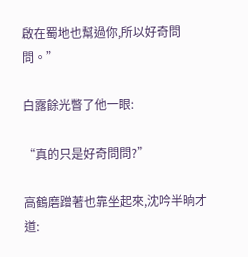啟在蜀地也幫過你,所以好奇問問。”

白露餘光瞥了他一眼:

“真的只是好奇問問?”

高鶴磨蹭著也靠坐起來,沈吟半晌才道: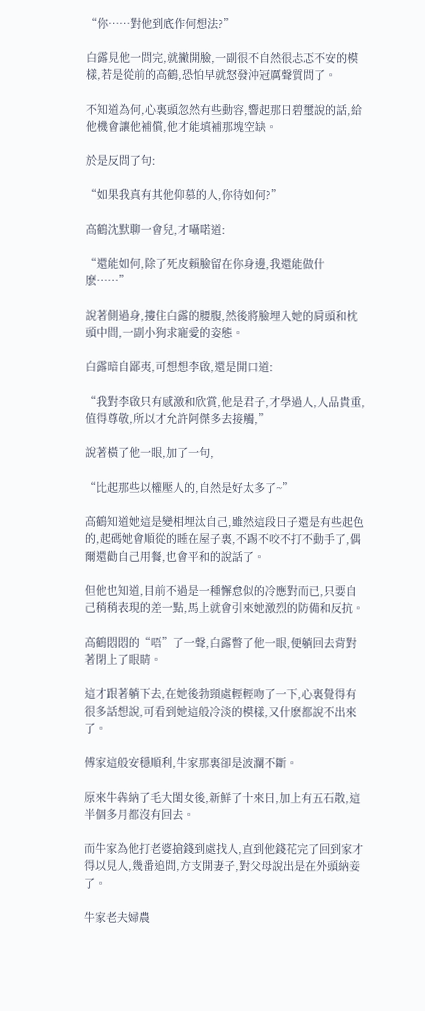“你……對他到底作何想法?”

白露見他一問完,就撇開臉,一副很不自然很忐忑不安的模樣,若是從前的高鶴,恐怕早就怒發沖冠厲聲質問了。

不知道為何,心裏頭忽然有些動容,響起那日碧璽說的話,給他機會讓他補償,他才能填補那塊空缺。

於是反問了句:

“如果我真有其他仰慕的人,你待如何?”

高鶴沈默聊一會兒,才囁喏道:

“還能如何,除了死皮賴臉留在你身邊,我還能做什麽……”

說著側過身,摟住白露的腰腹,然後將臉埋入她的肩頭和枕頭中間,一副小狗求寵愛的姿態。

白露暗自鄙夷,可想想李啟,還是開口道:

“我對李啟只有感激和欣賞,他是君子,才學過人,人品貴重,值得尊敬,所以才允許阿傑多去接觸,”

說著橫了他一眼,加了一句,

“比起那些以權壓人的,自然是好太多了~”

高鶴知道她這是變相埋汰自己,雖然這段日子還是有些起色的,起碼她會順從的睡在屋子裏,不踢不咬不打不動手了,偶爾還勸自己用餐,也會平和的說話了。

但他也知道,目前不過是一種懈怠似的冷應對而已,只要自己稍稍表現的差一點,馬上就會引來她激烈的防備和反抗。

高鶴悶悶的“唔”了一聲,白露瞥了他一眼,便躺回去背對著閉上了眼睛。

這才跟著躺下去,在她後勃頸處輕輕吻了一下,心裏覺得有很多話想說,可看到她這般冷淡的模樣,又什麽都說不出來了。

傅家這般安穩順利,牛家那裏卻是波瀾不斷。

原來牛犇納了毛大閨女後,新鮮了十來日,加上有五石散,這半個多月都沒有回去。

而牛家為他打老婆搶錢到處找人,直到他錢花完了回到家才得以見人,幾番追問,方支開妻子,對父母說出是在外頭納妾了。

牛家老夫婦農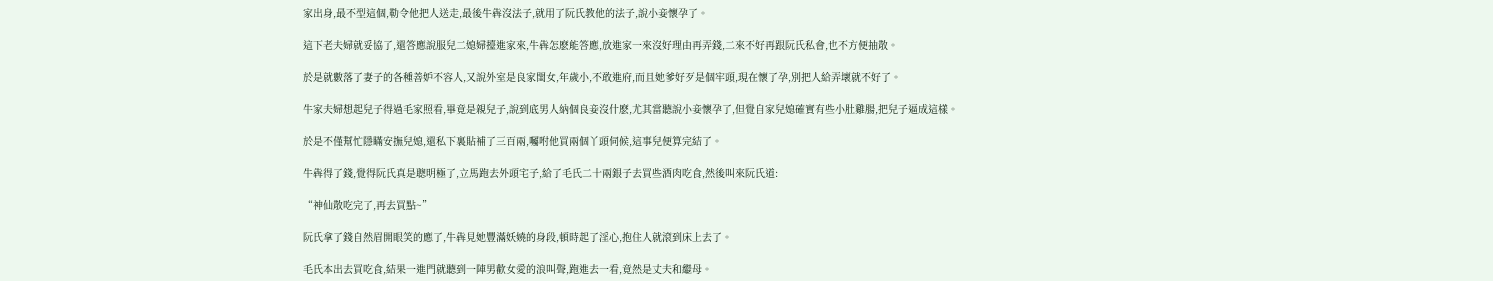家出身,最不型這個,勒令他把人送走,最後牛犇沒法子,就用了阮氏教他的法子,說小妾懷孕了。

這下老夫婦就妥協了,還答應說服兒二媳婦擡進家來,牛犇怎麽能答應,放進家一來沒好理由再弄錢,二來不好再跟阮氏私會,也不方便抽散。

於是就數落了妻子的各種善妒不容人,又說外室是良家閨女,年歲小,不敢進府,而且她爹好歹是個牢頭,現在懷了孕,別把人給弄壞就不好了。

牛家夫婦想起兒子得過毛家照看,畢竟是親兒子,說到底男人納個良妾沒什麽,尤其當聽說小妾懷孕了,但覺自家兒媳確實有些小肚雞腸,把兒子逼成這樣。

於是不僅幫忙隱瞞安撫兒媳,還私下裏貼補了三百兩,囑咐他買兩個丫頭伺候,這事兒便算完結了。

牛犇得了錢,覺得阮氏真是聰明極了,立馬跑去外頭宅子,給了毛氏二十兩銀子去買些酒肉吃食,然後叫來阮氏道:

“神仙散吃完了,再去買點~”

阮氏拿了錢自然眉開眼笑的應了,牛犇見她豐滿妖嬈的身段,頓時起了淫心,抱住人就滾到床上去了。

毛氏本出去買吃食,結果一進門就聽到一陣男歡女愛的浪叫聲,跑進去一看,竟然是丈夫和繼母。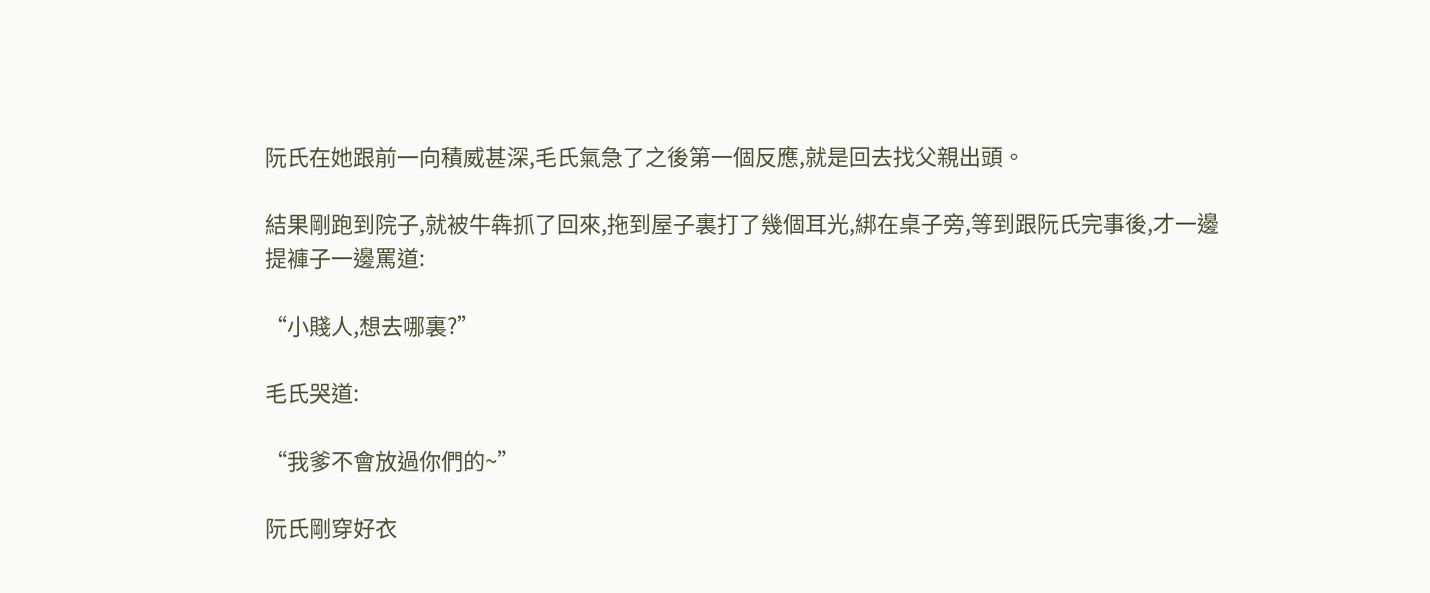阮氏在她跟前一向積威甚深,毛氏氣急了之後第一個反應,就是回去找父親出頭。

結果剛跑到院子,就被牛犇抓了回來,拖到屋子裏打了幾個耳光,綁在桌子旁,等到跟阮氏完事後,才一邊提褲子一邊罵道:

“小賤人,想去哪裏?”

毛氏哭道:

“我爹不會放過你們的~”

阮氏剛穿好衣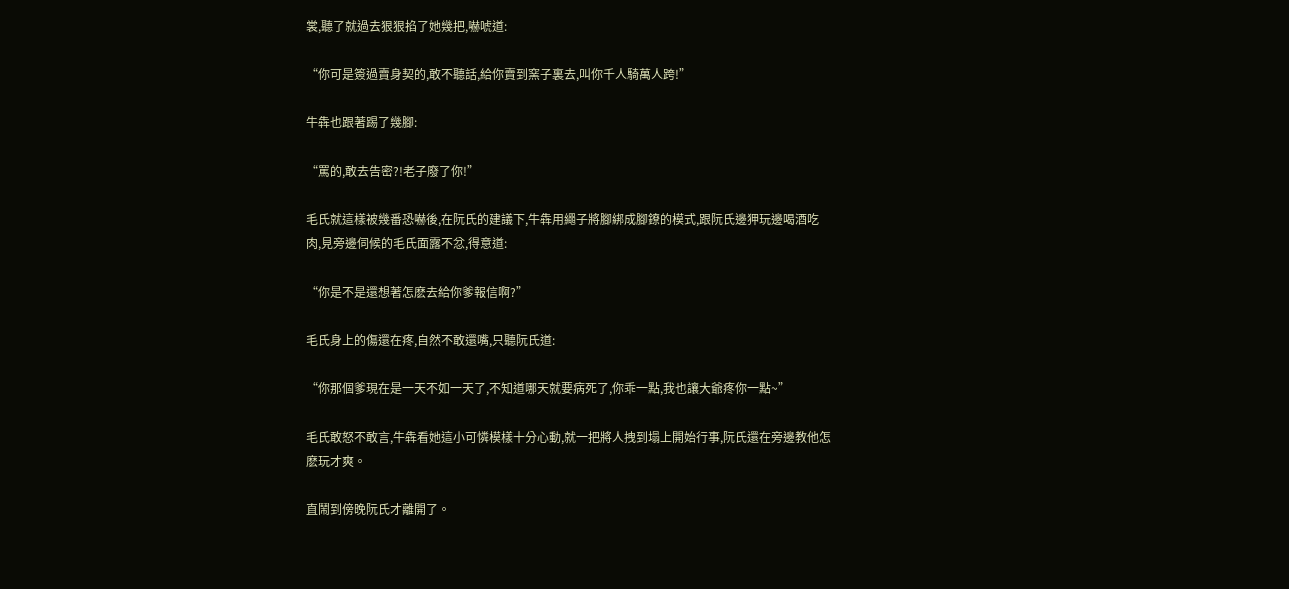裳,聽了就過去狠狠掐了她幾把,嚇唬道:

“你可是簽過賣身契的,敢不聽話,給你賣到窯子裏去,叫你千人騎萬人跨!”

牛犇也跟著踢了幾腳:

“罵的,敢去告密?!老子廢了你!”

毛氏就這樣被幾番恐嚇後,在阮氏的建議下,牛犇用繩子將腳綁成腳鐐的模式,跟阮氏邊狎玩邊喝酒吃肉,見旁邊伺候的毛氏面露不忿,得意道:

“你是不是還想著怎麽去給你爹報信啊?”

毛氏身上的傷還在疼,自然不敢還嘴,只聽阮氏道:

“你那個爹現在是一天不如一天了,不知道哪天就要病死了,你乖一點,我也讓大爺疼你一點~”

毛氏敢怒不敢言,牛犇看她這小可憐模樣十分心動,就一把將人拽到塌上開始行事,阮氏還在旁邊教他怎麽玩才爽。

直鬧到傍晚阮氏才離開了。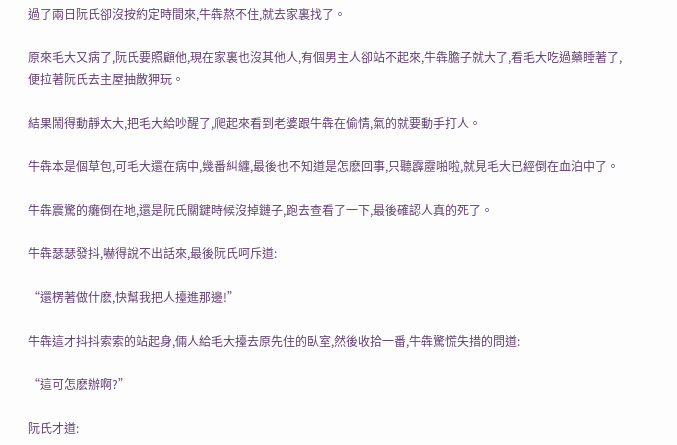過了兩日阮氏卻沒按約定時間來,牛犇熬不住,就去家裏找了。

原來毛大又病了,阮氏要照顧他,現在家裏也沒其他人,有個男主人卻站不起來,牛犇膽子就大了,看毛大吃過藥睡著了,便拉著阮氏去主屋抽散狎玩。

結果鬧得動靜太大,把毛大給吵醒了,爬起來看到老婆跟牛犇在偷情,氣的就要動手打人。

牛犇本是個草包,可毛大還在病中,幾番糾纏,最後也不知道是怎麽回事,只聽霹靂啪啦,就見毛大已經倒在血泊中了。

牛犇震驚的癱倒在地,還是阮氏關鍵時候沒掉鏈子,跑去查看了一下,最後確認人真的死了。

牛犇瑟瑟發抖,嚇得說不出話來,最後阮氏呵斥道:

“還楞著做什麽,快幫我把人擡進那邊!”

牛犇這才抖抖索索的站起身,倆人給毛大擡去原先住的臥室,然後收拾一番,牛犇驚慌失措的問道:

“這可怎麽辦啊?”

阮氏才道: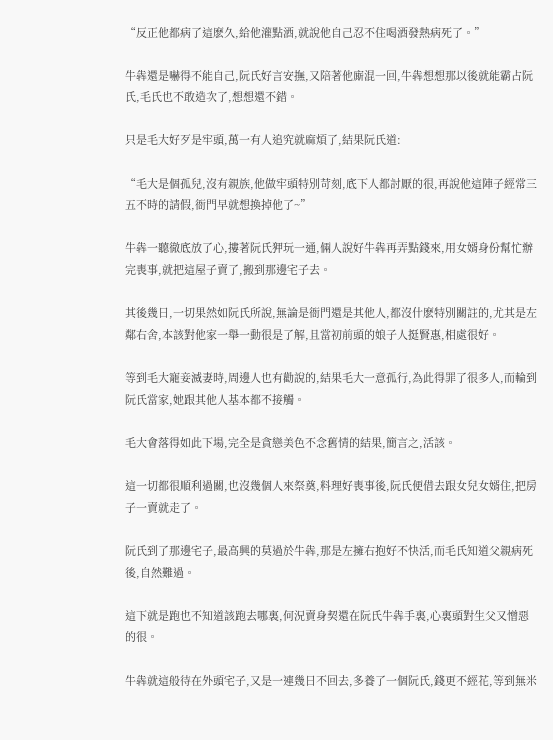“反正他都病了這麽久,給他灌點酒,就說他自己忍不住喝酒發熱病死了。”

牛犇還是嚇得不能自己,阮氏好言安撫,又陪著他廝混一回,牛犇想想那以後就能霸占阮氏,毛氏也不敢造次了,想想還不錯。

只是毛大好歹是牢頭,萬一有人追究就麻煩了,結果阮氏道:

“毛大是個孤兒,沒有親族,他做牢頭特別苛刻,底下人都討厭的很,再說他這陣子經常三五不時的請假,衙門早就想換掉他了~”

牛犇一聽徹底放了心,摟著阮氏狎玩一通,倆人說好牛犇再弄點錢來,用女婿身份幫忙辦完喪事,就把這屋子賣了,搬到那邊宅子去。

其後幾日,一切果然如阮氏所說,無論是衙門還是其他人,都沒什麽特別關註的,尤其是左鄰右舍,本該對他家一舉一動很是了解,且當初前頭的娘子人挺賢惠,相處很好。

等到毛大寵妾滅妻時,周邊人也有勸說的,結果毛大一意孤行,為此得罪了很多人,而輪到阮氏當家,她跟其他人基本都不接觸。

毛大會落得如此下場,完全是貪戀美色不念舊情的結果,簡言之,活該。

這一切都很順利過關,也沒幾個人來祭奠,料理好喪事後,阮氏便借去跟女兒女婿住,把房子一賣就走了。

阮氏到了那邊宅子,最高興的莫過於牛犇,那是左擁右抱好不快活,而毛氏知道父親病死後,自然難過。

這下就是跑也不知道該跑去哪裏,何況賣身契還在阮氏牛犇手裏,心裏頭對生父又憎惡的很。

牛犇就這般待在外頭宅子,又是一連幾日不回去,多養了一個阮氏,錢更不經花,等到無米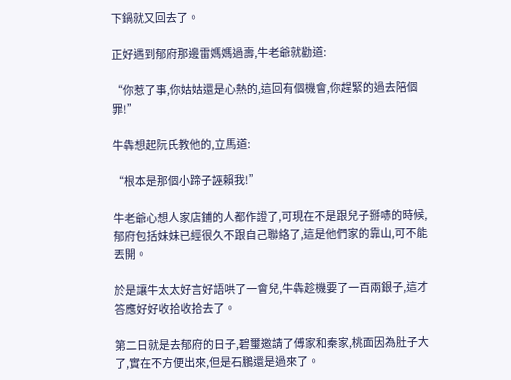下鍋就又回去了。

正好遇到郁府那邊雷媽媽過壽,牛老爺就勸道:

“你惹了事,你姑姑還是心熱的,這回有個機會,你趕緊的過去陪個罪!”

牛犇想起阮氏教他的,立馬道:

“根本是那個小蹄子誣賴我!”

牛老爺心想人家店鋪的人都作證了,可現在不是跟兒子掰哧的時候,郁府包括妹妹已經很久不跟自己聯絡了,這是他們家的靠山,可不能丟開。

於是讓牛太太好言好語哄了一會兒,牛犇趁機要了一百兩銀子,這才答應好好收拾收拾去了。

第二日就是去郁府的日子,碧璽邀請了傅家和秦家,桃面因為肚子大了,實在不方便出來,但是石鵬還是過來了。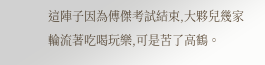這陣子因為傅傑考試結束,大夥兒幾家輪流著吃喝玩樂,可是苦了高鶴。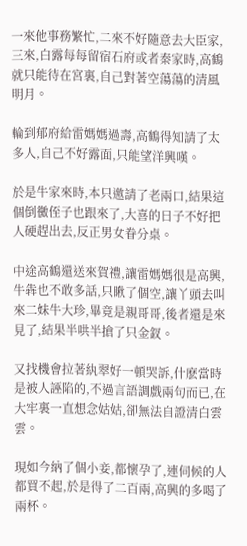一來他事務繁忙,二來不好隨意去大臣家,三來,白露每每留宿石府或者秦家時,高鶴就只能待在宮裏,自己對著空蕩蕩的清風明月。

輪到郁府給雷媽媽過壽,高鶴得知請了太多人,自己不好露面,只能望洋興嘆。

於是牛家來時,本只邀請了老兩口,結果這個倒黴侄子也跟來了,大喜的日子不好把人硬趕出去,反正男女眷分桌。

中途高鶴還送來賀禮,讓雷媽媽很是高興,牛犇也不敢多話,只瞅了個空,讓丫頭去叫來二妹牛大珍,畢竟是親哥哥,後者還是來見了,結果半哄半搶了只金釵。

又找機會拉著紈翠好一頓哭訴,什麽當時是被人誣陷的,不過言語調戲兩句而已,在大牢裏一直想念姑姑,卻無法自證清白雲雲。

現如今納了個小妾,都懷孕了,連伺候的人都買不起,於是得了二百兩,高興的多喝了兩杯。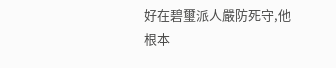好在碧璽派人嚴防死守,他根本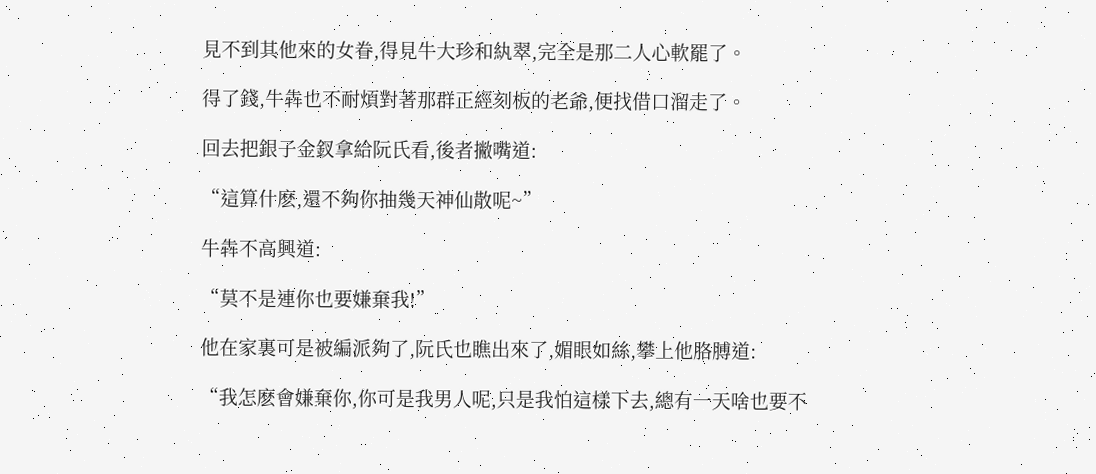見不到其他來的女眷,得見牛大珍和紈翠,完全是那二人心軟罷了。

得了錢,牛犇也不耐煩對著那群正經刻板的老爺,便找借口溜走了。

回去把銀子金釵拿給阮氏看,後者撇嘴道:

“這算什麽,還不夠你抽幾天神仙散呢~”

牛犇不高興道:

“莫不是連你也要嫌棄我!”

他在家裏可是被編派夠了,阮氏也瞧出來了,媚眼如絲,攀上他胳膊道:

“我怎麽會嫌棄你,你可是我男人呢,只是我怕這樣下去,總有一天啥也要不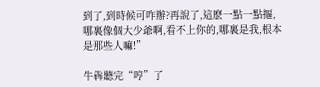到了,到時候可咋辦?再說了,這麽一點一點摳,哪裏像個大少爺啊,看不上你的,哪裏是我,根本是那些人嘛!”

牛犇聽完“哼”了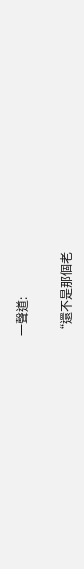一聲道:

“還不是那個老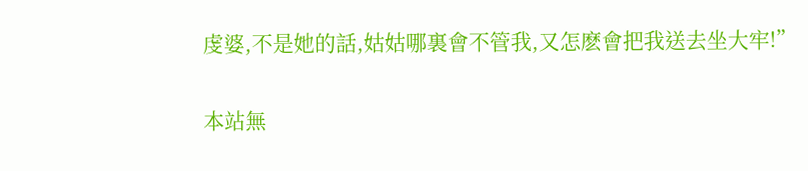虔婆,不是她的話,姑姑哪裏會不管我,又怎麽會把我送去坐大牢!”

本站無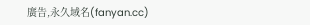廣告,永久域名(fanyan.cc)